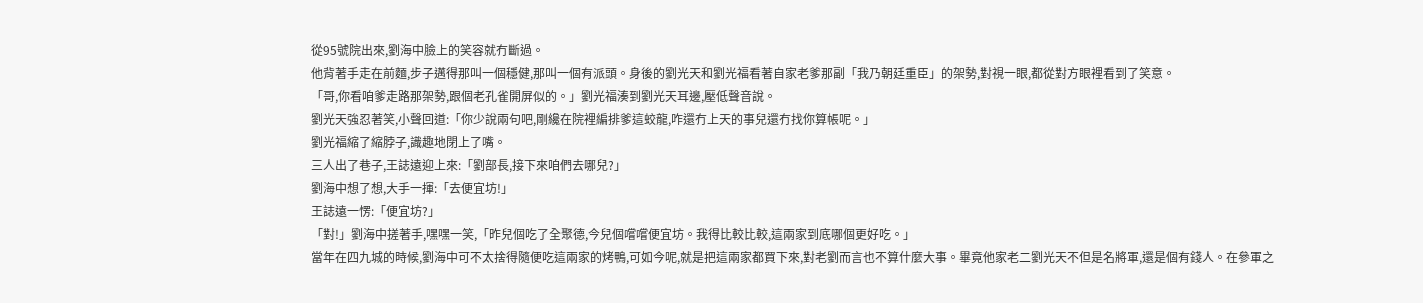從95號院出來,劉海中臉上的笑容就冇斷過。
他背著手走在前麵,步子邁得那叫一個穩健,那叫一個有派頭。身後的劉光天和劉光福看著自家老爹那副「我乃朝廷重臣」的架勢,對視一眼,都從對方眼裡看到了笑意。
「哥,你看咱爹走路那架勢,跟個老孔雀開屏似的。」劉光福湊到劉光天耳邊,壓低聲音說。
劉光天強忍著笑,小聲回道:「你少說兩句吧,剛纔在院裡編排爹這蛟龍,咋還冇上天的事兒還冇找你算帳呢。」
劉光福縮了縮脖子,識趣地閉上了嘴。
三人出了巷子,王誌遠迎上來:「劉部長,接下來咱們去哪兒?」
劉海中想了想,大手一揮:「去便宜坊!」
王誌遠一愣:「便宜坊?」
「對!」劉海中搓著手,嘿嘿一笑,「昨兒個吃了全聚德,今兒個嚐嚐便宜坊。我得比較比較,這兩家到底哪個更好吃。」
當年在四九城的時候,劉海中可不太捨得隨便吃這兩家的烤鴨,可如今呢,就是把這兩家都買下來,對老劉而言也不算什麼大事。畢竟他家老二劉光天不但是名將軍,還是個有錢人。在參軍之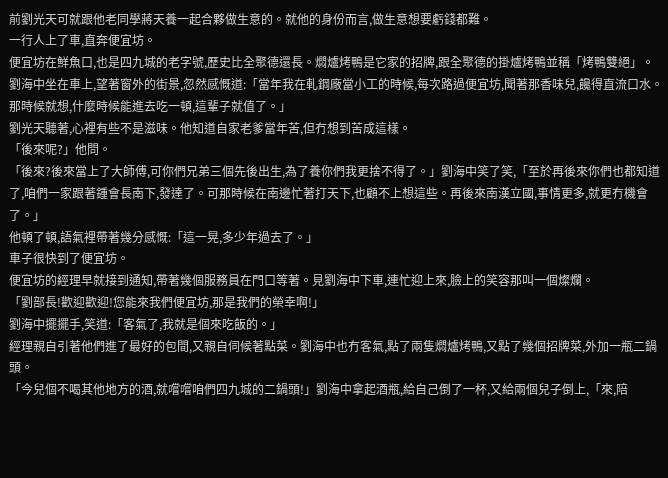前劉光天可就跟他老同學蔣天養一起合夥做生意的。就他的身份而言,做生意想要虧錢都難。
一行人上了車,直奔便宜坊。
便宜坊在鮮魚口,也是四九城的老字號,歷史比全聚德還長。燜爐烤鴨是它家的招牌,跟全聚德的掛爐烤鴨並稱「烤鴨雙絕」。
劉海中坐在車上,望著窗外的街景,忽然感慨道:「當年我在軋鋼廠當小工的時候,每次路過便宜坊,聞著那香味兒,饞得直流口水。那時候就想,什麼時候能進去吃一頓,這輩子就值了。」
劉光天聽著,心裡有些不是滋味。他知道自家老爹當年苦,但冇想到苦成這樣。
「後來呢?」他問。
「後來?後來當上了大師傅,可你們兄弟三個先後出生,為了養你們我更捨不得了。」劉海中笑了笑,「至於再後來你們也都知道了,咱們一家跟著鍾會長南下,發達了。可那時候在南邊忙著打天下,也顧不上想這些。再後來南漢立國,事情更多,就更冇機會了。」
他頓了頓,語氣裡帶著幾分感慨:「這一晃,多少年過去了。」
車子很快到了便宜坊。
便宜坊的經理早就接到通知,帶著幾個服務員在門口等著。見劉海中下車,連忙迎上來,臉上的笑容那叫一個燦爛。
「劉部長!歡迎歡迎!您能來我們便宜坊,那是我們的榮幸啊!」
劉海中擺擺手,笑道:「客氣了,我就是個來吃飯的。」
經理親自引著他們進了最好的包間,又親自伺候著點菜。劉海中也冇客氣,點了兩隻燜爐烤鴨,又點了幾個招牌菜,外加一瓶二鍋頭。
「今兒個不喝其他地方的酒,就嚐嚐咱們四九城的二鍋頭!」劉海中拿起酒瓶,給自己倒了一杯,又給兩個兒子倒上,「來,陪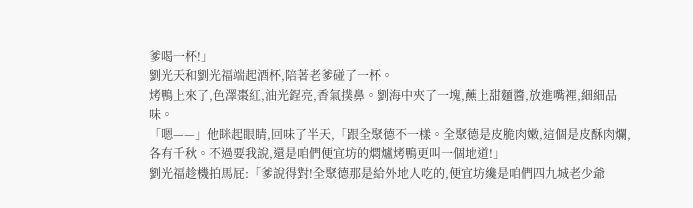爹喝一杯!」
劉光天和劉光福端起酒杯,陪著老爹碰了一杯。
烤鴨上來了,色澤棗紅,油光鋥亮,香氣撲鼻。劉海中夾了一塊,蘸上甜麵醬,放進嘴裡,細細品味。
「嗯——」他眯起眼睛,回味了半天,「跟全聚德不一樣。全聚德是皮脆肉嫩,這個是皮酥肉爛,各有千秋。不過要我說,還是咱們便宜坊的燜爐烤鴨更叫一個地道!」
劉光福趁機拍馬屁:「爹說得對!全聚德那是給外地人吃的,便宜坊纔是咱們四九城老少爺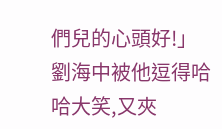們兒的心頭好!」
劉海中被他逗得哈哈大笑,又夾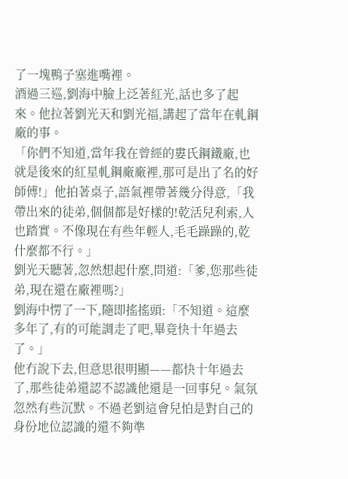了一塊鴨子塞進嘴裡。
酒過三巡,劉海中臉上泛著紅光,話也多了起來。他拉著劉光天和劉光福,講起了當年在軋鋼廠的事。
「你們不知道,當年我在曾經的婁氏鋼鐵廠,也就是後來的紅星軋鋼廠廠裡,那可是出了名的好師傅!」他拍著桌子,語氣裡帶著幾分得意,「我帶出來的徒弟,個個都是好樣的!乾活兒利索,人也踏實。不像現在有些年輕人,毛毛躁躁的,乾什麼都不行。」
劉光天聽著,忽然想起什麼,問道:「爹,您那些徒弟,現在還在廠裡嗎?」
劉海中愣了一下,隨即搖搖頭:「不知道。這麼多年了,有的可能調走了吧,畢竟快十年過去了。」
他冇說下去,但意思很明顯——都快十年過去了,那些徒弟還認不認識他還是一回事兒。氣氛忽然有些沉默。不過老劉這會兒怕是對自己的身份地位認識的還不夠準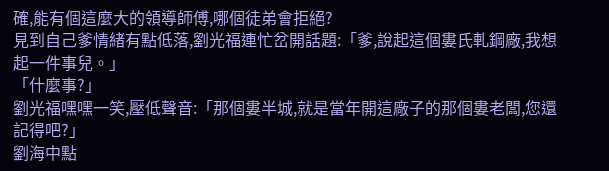確,能有個這麼大的領導師傅,哪個徒弟會拒絕?
見到自己爹情緒有點低落,劉光福連忙岔開話題:「爹,說起這個婁氏軋鋼廠,我想起一件事兒。」
「什麼事?」
劉光福嘿嘿一笑,壓低聲音:「那個婁半城,就是當年開這廠子的那個婁老闆,您還記得吧?」
劉海中點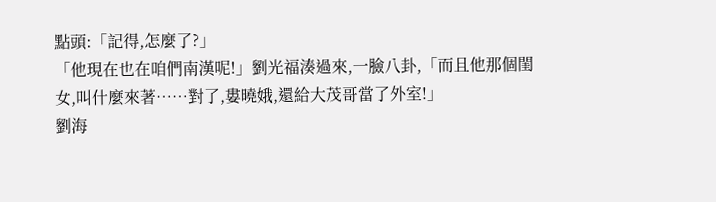點頭:「記得,怎麼了?」
「他現在也在咱們南漢呢!」劉光福湊過來,一臉八卦,「而且他那個閨女,叫什麼來著……對了,婁曉娥,還給大茂哥當了外室!」
劉海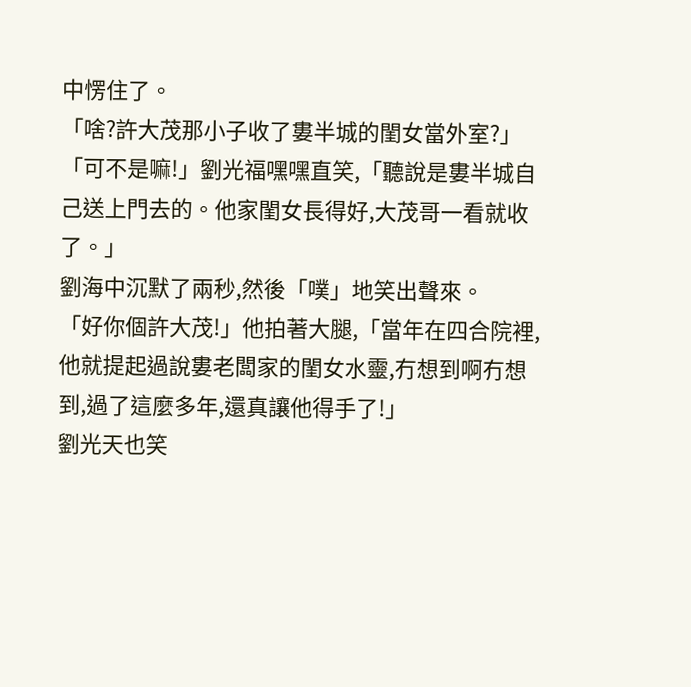中愣住了。
「啥?許大茂那小子收了婁半城的閨女當外室?」
「可不是嘛!」劉光福嘿嘿直笑,「聽說是婁半城自己送上門去的。他家閨女長得好,大茂哥一看就收了。」
劉海中沉默了兩秒,然後「噗」地笑出聲來。
「好你個許大茂!」他拍著大腿,「當年在四合院裡,他就提起過說婁老闆家的閨女水靈,冇想到啊冇想到,過了這麼多年,還真讓他得手了!」
劉光天也笑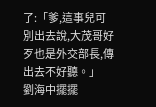了:「爹,這事兒可別出去說,大茂哥好歹也是外交部長,傳出去不好聽。」
劉海中擺擺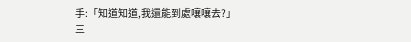手:「知道知道,我還能到處嚷嚷去?」
三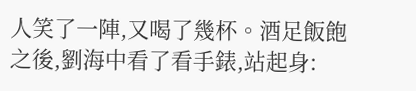人笑了一陣,又喝了幾杯。酒足飯飽之後,劉海中看了看手錶,站起身: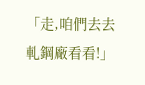「走,咱們去去軋鋼廠看看!」